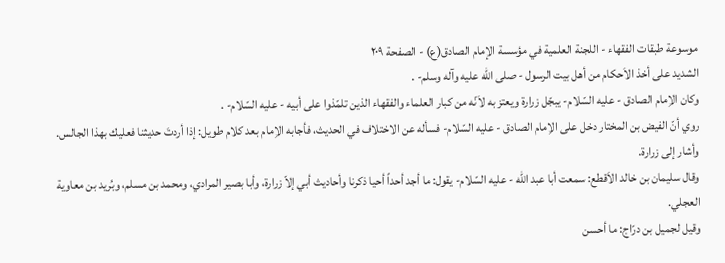موسوعة طبقات الفقهاء - اللجنة العلمية في مؤسسة الإمام الصادق(ع) - الصفحة ٢٠٩
الشديد على أخذ الاَحكام من أهل بيت الرسول - صلى الله عليه وآله وسلم- .
وكان الاِمام الصادق - عليه السّلام- يبجّل زرارة ويعتز به لاَنّه من كبار العلماء والفقهاء الذين تلمّذوا على أبيه - عليه السّلام- .
روي أنّ الفيض بن المختار دخل على الاِمام الصادق - عليه السّلام- فسأله عن الاختلاف في الحديث، فأجابه الاِمام بعد كلام طويل: إذا أردتَ حديثنا فعليك بهذا الجالس. وأشار إلى زرارة.
وقال سليمان بن خالد الاَقطع: سمعت أبا عبد اللّه - عليه السّلام- يقول: ما أجد أحداً أحيا ذكرنا وأحاديث أبي إلاّ زرارة، وأبا بصير المرادي، ومحمد بن مسلم، وبُريد بن معاوية العجلي.
وقيل لجميل بن درّاج: ما أحسن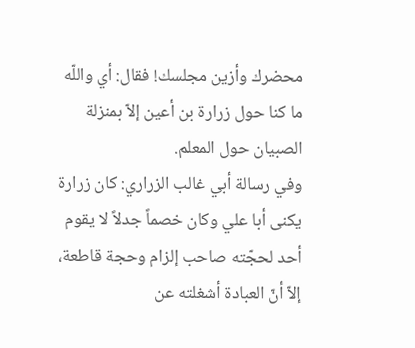محضرك وأزين مجلسك! فقال: أي واللّه ما كنا حول زرارة بن أعين إلاّ بمنزلة الصبيان حول المعلم.
وفي رسالة أبي غالب الزراري: كان زرارة يكنى أبا علي وكان خصماً جدلاً لا يقوم أحد لحجّته صاحب إلزام وحجة قاطعة، إلاّ أنّ العبادة أشغلته عن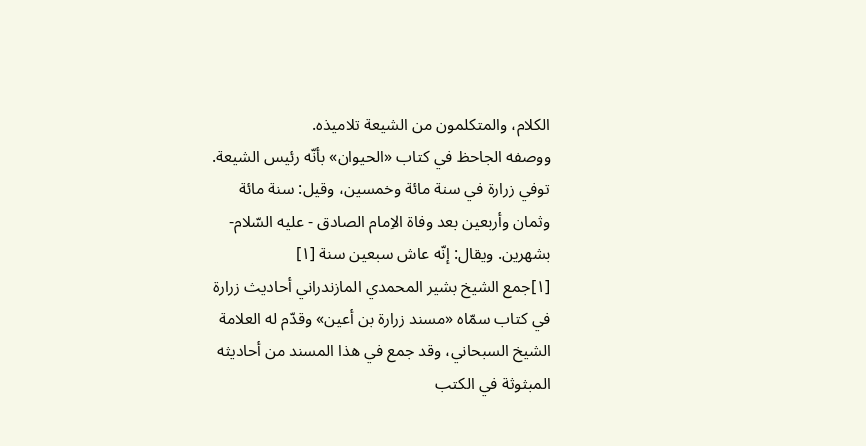الكلام، والمتكلمون من الشيعة تلاميذه.
ووصفه الجاحظ في كتاب «الحيوان» بأنّه رئيس الشيعة.
توفي زرارة في سنة مائة وخمسين، وقيل: سنة مائة وثمان وأربعين بعد وفاة الاِمام الصادق - عليه السّلام- بشهرين. ويقال: إنّه عاش سبعين سنة [١]
[١]جمع الشيخ بشير المحمدي المازندراني أحاديث زرارة في كتاب سمّاه «مسند زرارة بن أعين» وقدّم له العلامة الشيخ السبحاني، وقد جمع في هذا المسند من أحاديثه المبثوثة في الكتب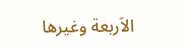الاَربعة وغيرها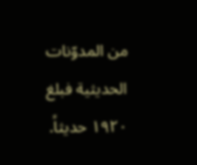من المدوّنات الحديثية فبلغ ١٩٢٠ حديثاً.